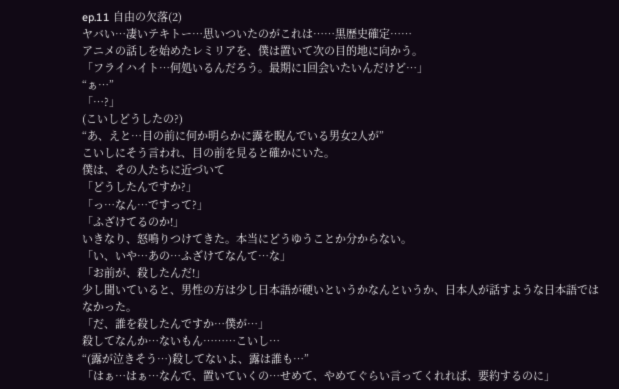ep.11 自由の欠落(2)
ヤバい…凄いテキトー…思いついたのがこれは……黒歴史確定……
アニメの話しを始めたレミリアを、僕は置いて次の目的地に向かう。
「フライハイト…何処いるんだろう。最期に1回会いたいんだけど…」
“ぁ…”
「…?」
(こいしどうしたの?)
“あ、えと…目の前に何か明らかに露を睨んでいる男女2人が”
こいしにそう言われ、目の前を見ると確かにいた。
僕は、その人たちに近づいて
「どうしたんですか?」
「っ…なん…ですって?」
「ふざけてるのか!」
いきなり、怒鳴りつけてきた。本当にどうゆうことか分からない。
「い、いや…あの…ふざけてなんて…な」
「お前が、殺したんだ!」
少し聞いていると、男性の方は少し日本語が硬いというかなんというか、日本人が話すような日本語ではなかった。
「だ、誰を殺したんですか…僕が…」
殺してなんか…ないもん………こいし…
“(露が泣きそう…)殺してないよ、露は誰も…”
「はぁ…はぁ…なんで、置いていくの…せめて、やめてぐらい言ってくれれば、要約するのに」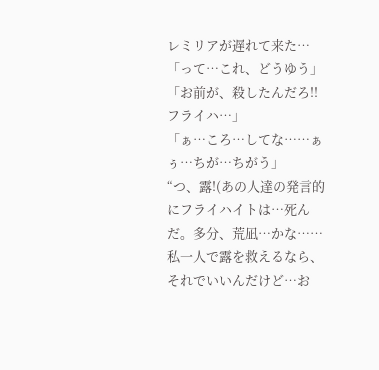レミリアが遅れて来た…
「って…これ、どうゆう」
「お前が、殺したんだろ!!フライハ…」
「ぁ…ころ…してな……ぁぅ…ちが…ちがう」
“つ、露!(あの人達の発言的にフライハイトは…死んだ。多分、荒凪…かな……私一人で露を救えるなら、それでいいんだけど…お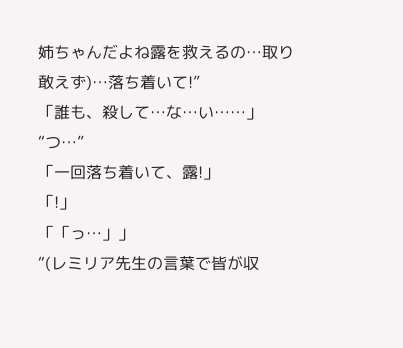姉ちゃんだよね露を救えるの…取り敢えず)…落ち着いて!”
「誰も、殺して…な…い……」
“つ…”
「一回落ち着いて、露!」
「!」
「「っ…」」
“(レミリア先生の言葉で皆が収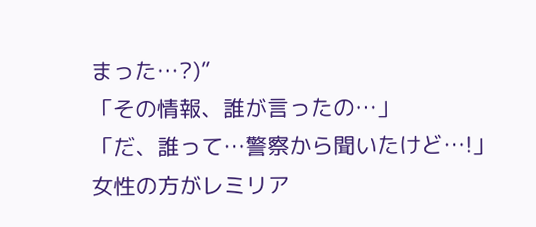まった…?)”
「その情報、誰が言ったの…」
「だ、誰って…警察から聞いたけど…!」
女性の方がレミリア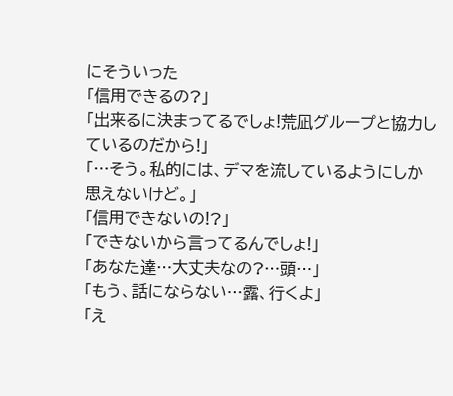にそういった
「信用できるの?」
「出来るに決まってるでしょ!荒凪グループと協力しているのだから!」
「…そう。私的には、デマを流しているようにしか思えないけど。」
「信用できないの!?」
「できないから言ってるんでしょ!」
「あなた達…大丈夫なの?…頭…」
「もう、話にならない…露、行くよ」
「え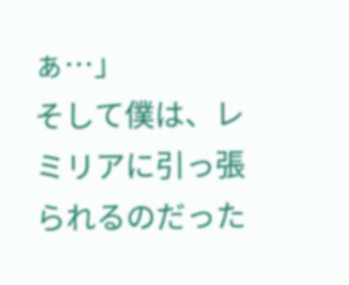ぁ…」
そして僕は、レミリアに引っ張られるのだった